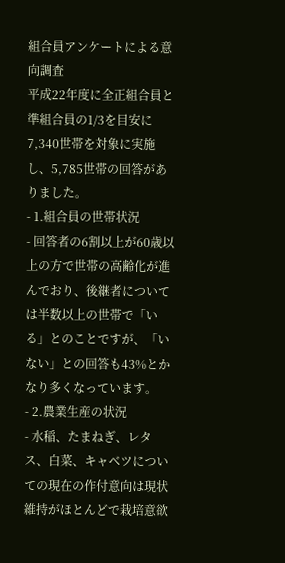組合員アンケートによる意向調査
平成22年度に全正組合員と準組合員の1/3を目安に7,340世帯を対象に実施し、5,785世帯の回答がありました。
- 1.組合員の世帯状況
- 回答者の6割以上が60歳以上の方で世帯の高齢化が進んでおり、後継者については半数以上の世帯で「いる」とのことですが、「いない」との回答も43%とかなり多くなっています。
- 2.農業生産の状況
- 水稲、たまねぎ、レタス、白菜、キャベツについての現在の作付意向は現状維持がほとんどで栽培意欲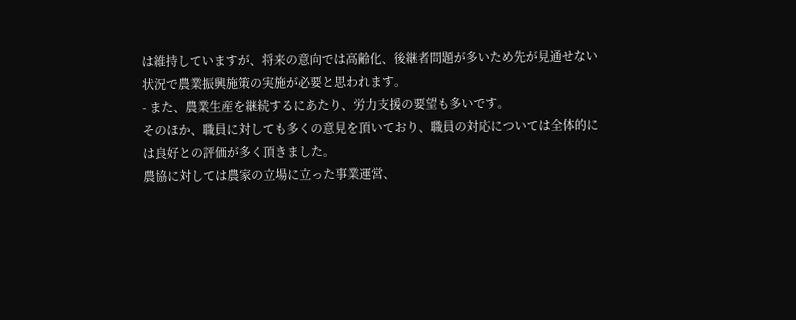は維持していますが、将来の意向では高齢化、後継者問題が多いため先が見通せない状況で農業振興施策の実施が必要と思われます。
- また、農業生産を継続するにあたり、労力支援の要望も多いです。
そのほか、職員に対しても多くの意見を頂いており、職員の対応については全体的には良好との評価が多く頂きました。
農協に対しては農家の立場に立った事業運営、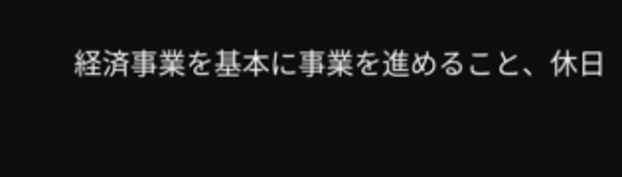経済事業を基本に事業を進めること、休日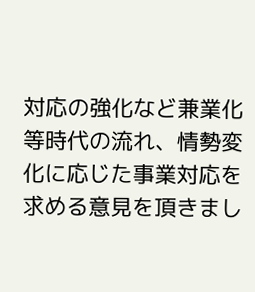対応の強化など兼業化等時代の流れ、情勢変化に応じた事業対応を求める意見を頂きまし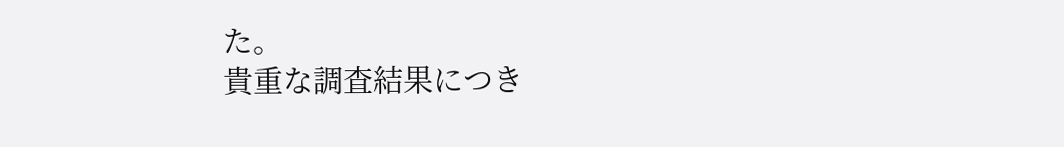た。
貴重な調査結果につき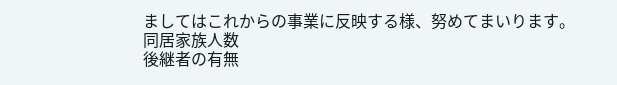ましてはこれからの事業に反映する様、努めてまいります。
同居家族人数
後継者の有無